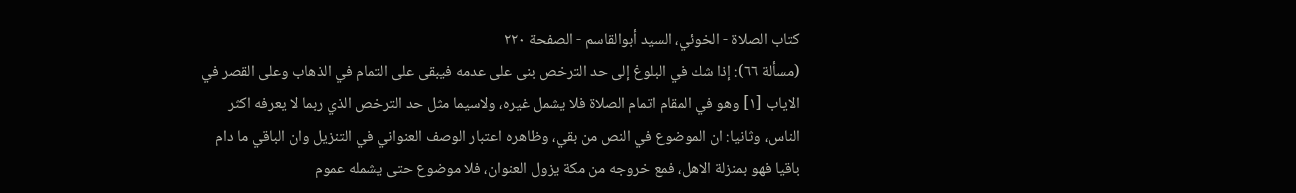كتاب الصلاة - الخوئي، السيد أبوالقاسم - الصفحة ٢٢٠
(مسألة ٦٦): إذا شك في البلوغ إلى حد الترخص بنى على عدمه فيبقى على التمام في الذهاب وعلى القصر في الاياب [١] وهو في المقام اتمام الصلاة فلا يشمل غيره، ولاسيما مثل حد الترخص الذي ربما لا يعرفه اكثر الناس، وثانيا: ان الموضوع في النص من بقي، وظاهره اعتبار الوصف العنواني في التنزيل وان الباقي ما دام باقيا فهو بمنزلة الاهل، فمع خروجه من مكة يزول العنوان، فلا موضوع حتى يشمله عموم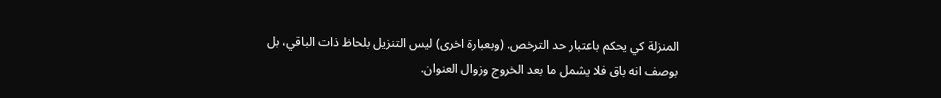المنزلة كي يحكم باعتبار حد الترخص. (وبعبارة اخرى) ليس التنزيل بلحاظ ذات الباقي، بل بوصف انه باق فلا يشمل ما بعد الخروج وزوال العنوان.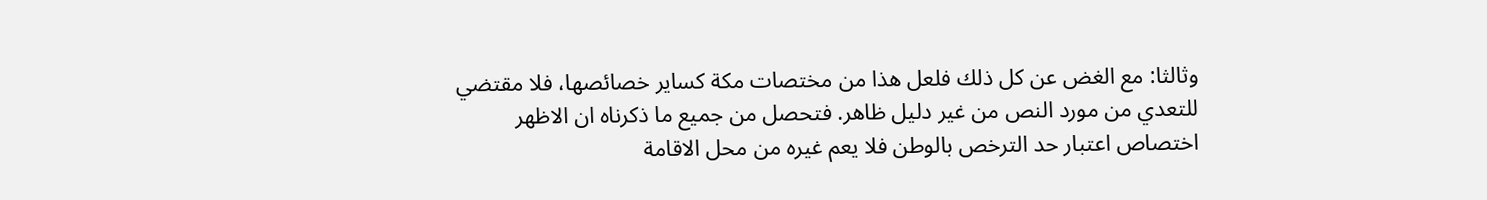وثالثا: مع الغض عن كل ذلك فلعل هذا من مختصات مكة كساير خصائصها، فلا مقتضي للتعدي من مورد النص من غير دليل ظاهر. فتحصل من جميع ما ذكرناه ان الاظهر اختصاص اعتبار حد الترخص بالوطن فلا يعم غيره من محل الاقامة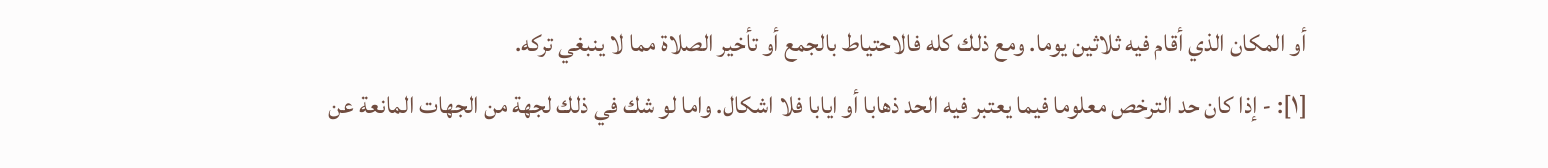أو المكان الذي أقام فيه ثلاثين يوما. ومع ذلك كله فالاحتياط بالجمع أو تأخير الصلاة مما لا ينبغي تركه.
[١]: - إذا كان حد الترخص معلوما فيما يعتبر فيه الحد ذهابا أو ايابا فلا اشكال. واما لو شك في ذلك لجهة من الجهات المانعة عن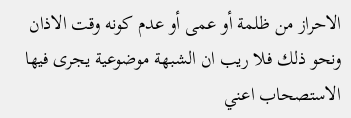الاحراز من ظلمة أو عمى أو عدم كونه وقت الاذان ونحو ذلك فلا ريب ان الشبهة موضوعية يجرى فيها الاستصحاب اعني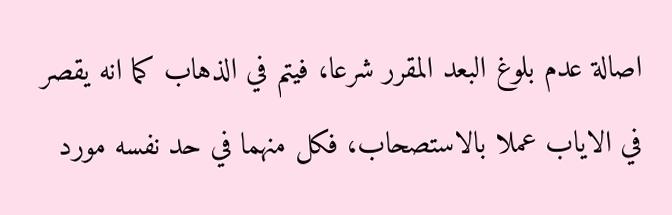اصالة عدم بلوغ البعد المقرر شرعا، فيتم في الذهاب كما انه يقصر في الاياب عملا بالاستصحاب، فكل منهما في حد نفسه مورد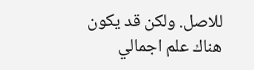للاصل. ولكن قد يكون هناك علم اجمالي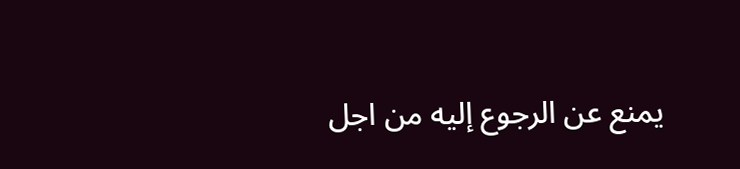يمنع عن الرجوع إليه من اجل